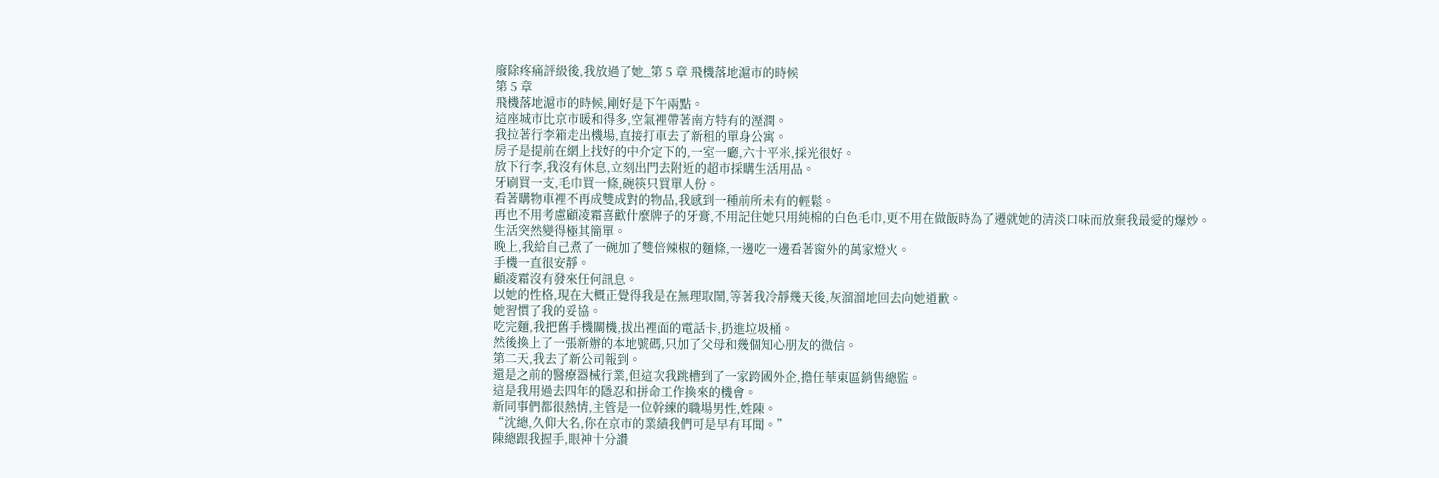廢除疼痛評級後,我放過了她_第 5 章 飛機落地滬市的時候
第 5 章
飛機落地滬市的時候,剛好是下午兩點。
這座城市比京市暖和得多,空氣裡帶著南方特有的溼潤。
我拉著行李箱走出機場,直接打車去了新租的單身公寓。
房子是提前在網上找好的中介定下的,一室一廳,六十平米,採光很好。
放下行李,我沒有休息,立刻出門去附近的超市採購生活用品。
牙刷買一支,毛巾買一條,碗筷只買單人份。
看著購物車裡不再成雙成對的物品,我感到一種前所未有的輕鬆。
再也不用考慮顧凌霜喜歡什麼牌子的牙膏,不用記住她只用純棉的白色毛巾,更不用在做飯時為了遷就她的清淡口味而放棄我最愛的爆炒。
生活突然變得極其簡單。
晚上,我給自己煮了一碗加了雙倍辣椒的麵條,一邊吃一邊看著窗外的萬家燈火。
手機一直很安靜。
顧凌霜沒有發來任何訊息。
以她的性格,現在大概正覺得我是在無理取鬧,等著我冷靜幾天後,灰溜溜地回去向她道歉。
她習慣了我的妥協。
吃完麵,我把舊手機關機,拔出裡面的電話卡,扔進垃圾桶。
然後換上了一張新辦的本地號碼,只加了父母和幾個知心朋友的微信。
第二天,我去了新公司報到。
還是之前的醫療器械行業,但這次我跳槽到了一家跨國外企,擔任華東區銷售總監。
這是我用過去四年的隱忍和拼命工作換來的機會。
新同事們都很熱情,主管是一位幹練的職場男性,姓陳。
“沈總,久仰大名,你在京市的業績我們可是早有耳聞。”
陳總跟我握手,眼神十分讚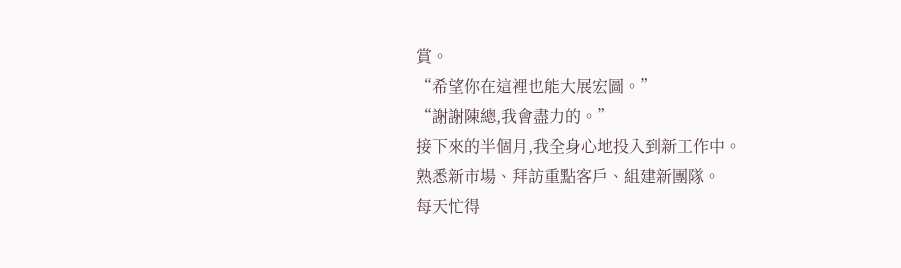賞。
“希望你在這裡也能大展宏圖。”
“謝謝陳總,我會盡力的。”
接下來的半個月,我全身心地投入到新工作中。
熟悉新市場、拜訪重點客戶、組建新團隊。
每天忙得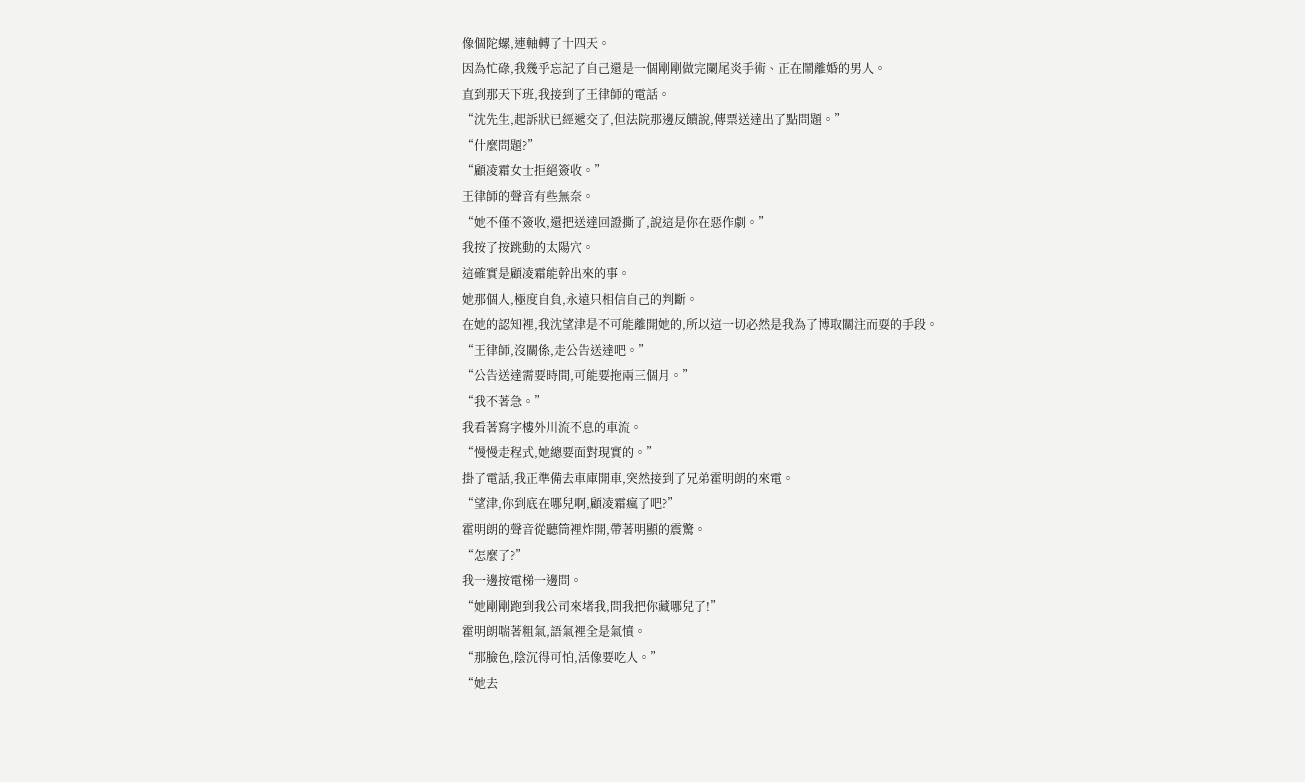像個陀螺,連軸轉了十四天。
因為忙碌,我幾乎忘記了自己還是一個剛剛做完闌尾炎手術、正在鬧離婚的男人。
直到那天下班,我接到了王律師的電話。
“沈先生,起訴狀已經遞交了,但法院那邊反饋說,傳票送達出了點問題。”
“什麼問題?”
“顧凌霜女士拒絕簽收。”
王律師的聲音有些無奈。
“她不僅不簽收,還把送達回證撕了,說這是你在惡作劇。”
我按了按跳動的太陽穴。
這確實是顧凌霜能幹出來的事。
她那個人,極度自負,永遠只相信自己的判斷。
在她的認知裡,我沈望津是不可能離開她的,所以這一切必然是我為了博取關注而耍的手段。
“王律師,沒關係,走公告送達吧。”
“公告送達需要時間,可能要拖兩三個月。”
“我不著急。”
我看著寫字樓外川流不息的車流。
“慢慢走程式,她總要面對現實的。”
掛了電話,我正準備去車庫開車,突然接到了兄弟霍明朗的來電。
“望津,你到底在哪兒啊,顧凌霜瘋了吧?”
霍明朗的聲音從聽筒裡炸開,帶著明顯的震驚。
“怎麼了?”
我一邊按電梯一邊問。
“她剛剛跑到我公司來堵我,問我把你藏哪兒了!”
霍明朗喘著粗氣,語氣裡全是氣憤。
“那臉色,陰沉得可怕,活像要吃人。”
“她去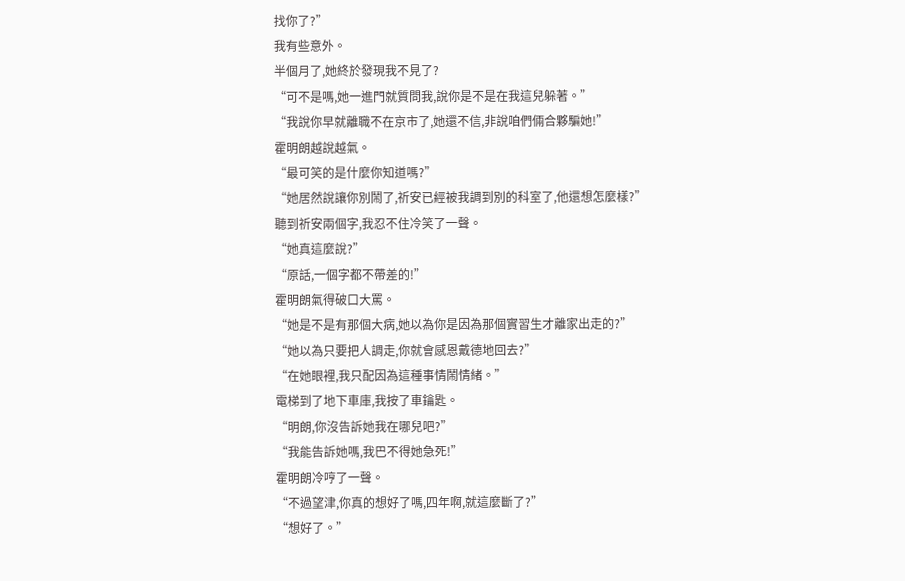找你了?”
我有些意外。
半個月了,她終於發現我不見了?
“可不是嗎,她一進門就質問我,說你是不是在我這兒躲著。”
“我說你早就離職不在京市了,她還不信,非說咱們倆合夥騙她!”
霍明朗越說越氣。
“最可笑的是什麼你知道嗎?”
“她居然說讓你別鬧了,祈安已經被我調到別的科室了,他還想怎麼樣?”
聽到祈安兩個字,我忍不住冷笑了一聲。
“她真這麼說?”
“原話,一個字都不帶差的!”
霍明朗氣得破口大罵。
“她是不是有那個大病,她以為你是因為那個實習生才離家出走的?”
“她以為只要把人調走,你就會感恩戴德地回去?”
“在她眼裡,我只配因為這種事情鬧情緒。”
電梯到了地下車庫,我按了車鑰匙。
“明朗,你沒告訴她我在哪兒吧?”
“我能告訴她嗎,我巴不得她急死!”
霍明朗冷哼了一聲。
“不過望津,你真的想好了嗎,四年啊,就這麼斷了?”
“想好了。”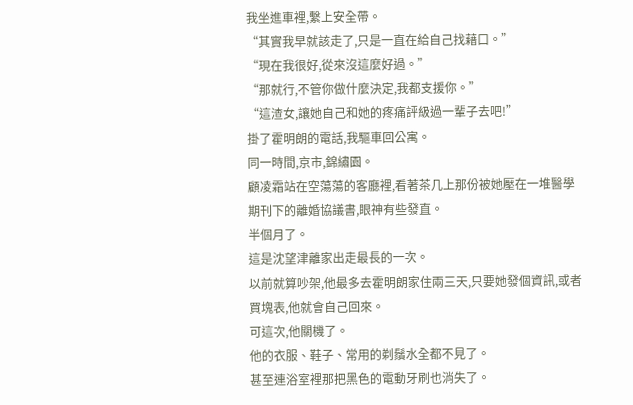我坐進車裡,繫上安全帶。
“其實我早就該走了,只是一直在給自己找藉口。”
“現在我很好,從來沒這麼好過。”
“那就行,不管你做什麼決定,我都支援你。”
“這渣女,讓她自己和她的疼痛評級過一輩子去吧!”
掛了霍明朗的電話,我驅車回公寓。
同一時間,京市,錦繡園。
顧凌霜站在空蕩蕩的客廳裡,看著茶几上那份被她壓在一堆醫學期刊下的離婚協議書,眼神有些發直。
半個月了。
這是沈望津離家出走最長的一次。
以前就算吵架,他最多去霍明朗家住兩三天,只要她發個資訊,或者買塊表,他就會自己回來。
可這次,他關機了。
他的衣服、鞋子、常用的剃鬚水全都不見了。
甚至連浴室裡那把黑色的電動牙刷也消失了。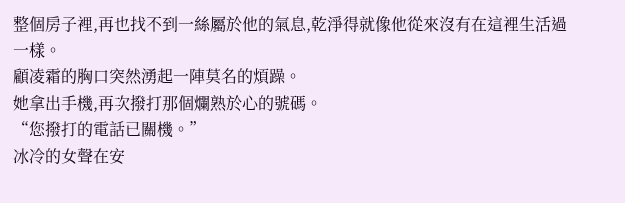整個房子裡,再也找不到一絲屬於他的氣息,乾淨得就像他從來沒有在這裡生活過一樣。
顧凌霜的胸口突然湧起一陣莫名的煩躁。
她拿出手機,再次撥打那個爛熟於心的號碼。
“您撥打的電話已關機。”
冰冷的女聲在安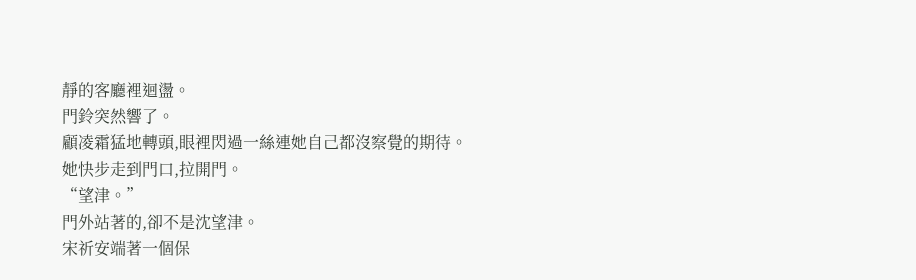靜的客廳裡迴盪。
門鈴突然響了。
顧凌霜猛地轉頭,眼裡閃過一絲連她自己都沒察覺的期待。
她快步走到門口,拉開門。
“望津。”
門外站著的,卻不是沈望津。
宋祈安端著一個保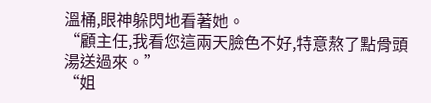溫桶,眼神躲閃地看著她。
“顧主任,我看您這兩天臉色不好,特意熬了點骨頭湯送過來。”
“姐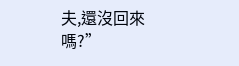夫,還沒回來嗎?”